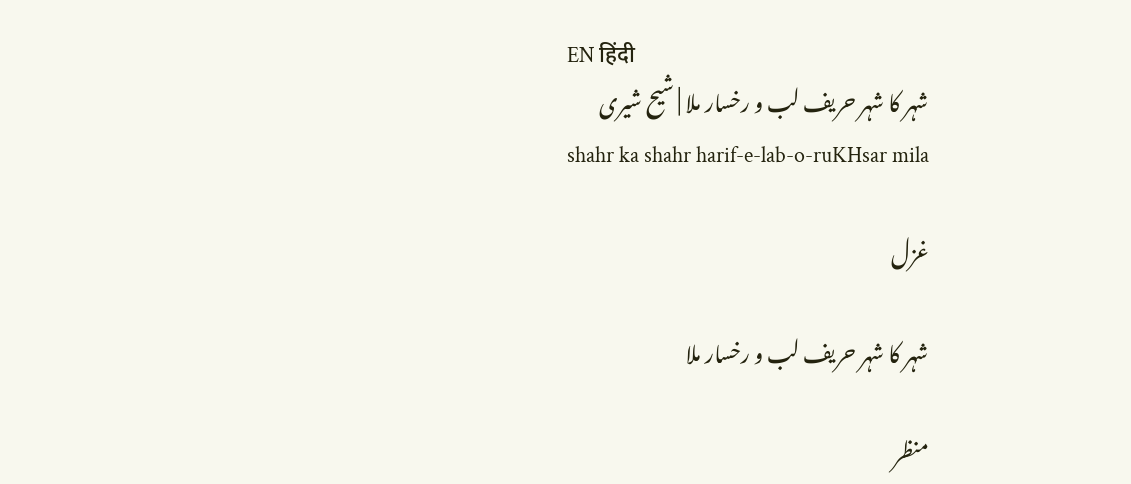EN हिंदी
شہر کا شہر حریف‌ لب و رخسار ملا | شیح شیری
shahr ka shahr harif-e-lab-o-ruKHsar mila

غزل

شہر کا شہر حریف‌ لب و رخسار ملا

منظر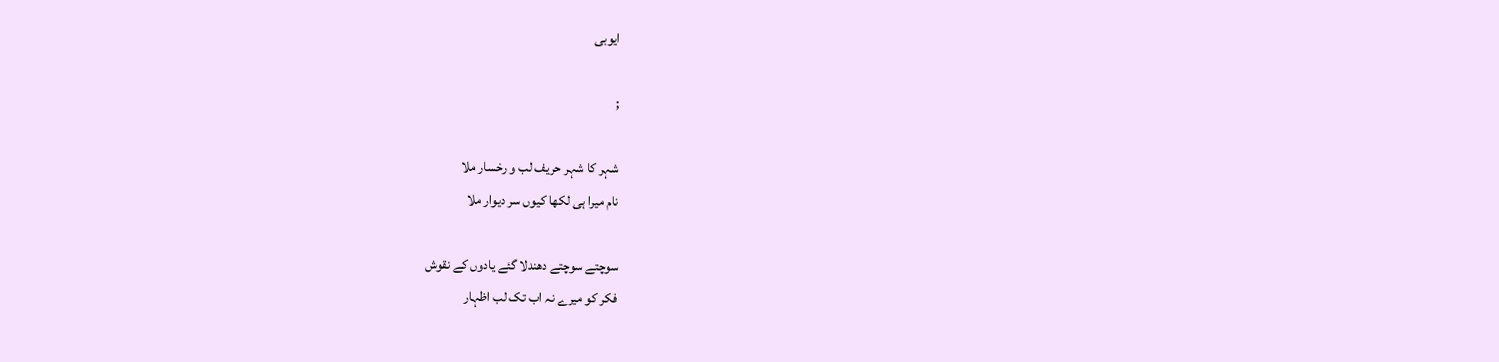ایوبی

;

شہر کا شہر حریف‌ لب و رخسار ملا
نام میرا ہی لکھا کیوں سر دیوار ملا

سوچتے سوچتے دھندلا گئے یادوں کے نقوش
فکر کو میرے نہ اب تک لب اظہار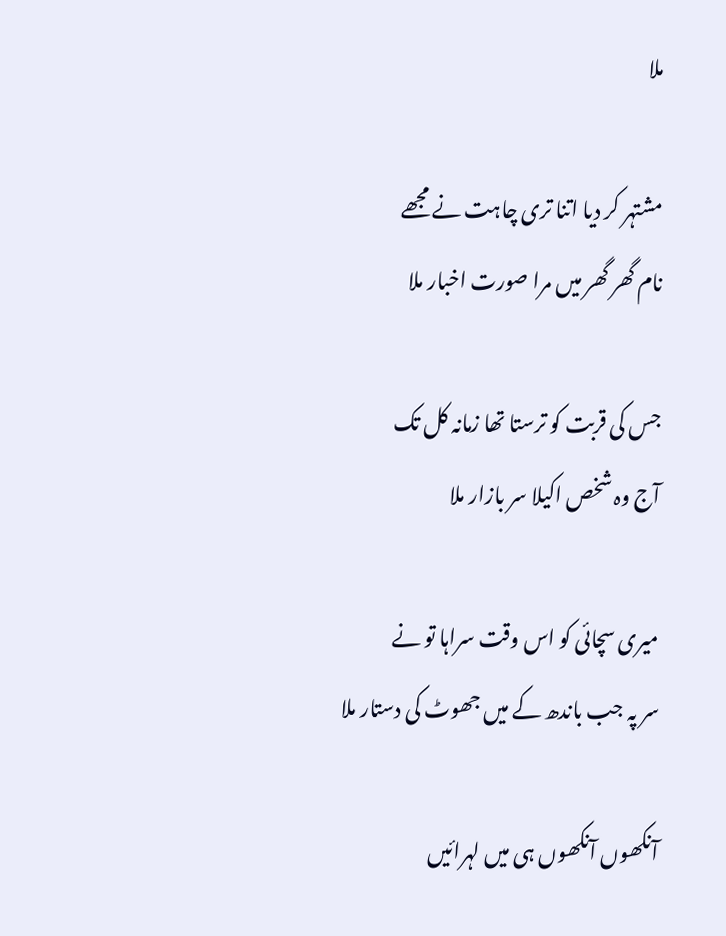ملا

مشتہر کر دیا اتنا تری چاہت نے مجھے
نام گھر گھر میں مرا صورت اخبار ملا

جس کی قربت کو ترستا تھا زمانہ کل تک
آج وہ شخص اکیلا سر بازار ملا

میری سچائی کو اس وقت سراہا تو نے
سر پہ جب باندھ کے میں جھوٹ کی دستار ملا

آنکھوں آنکھوں ہی میں لہرائیں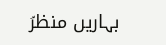بہاریں منظرؔ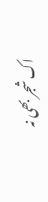اک شجر بھی نہ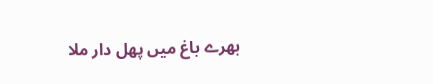بھرے باغ میں پھل دار ملا